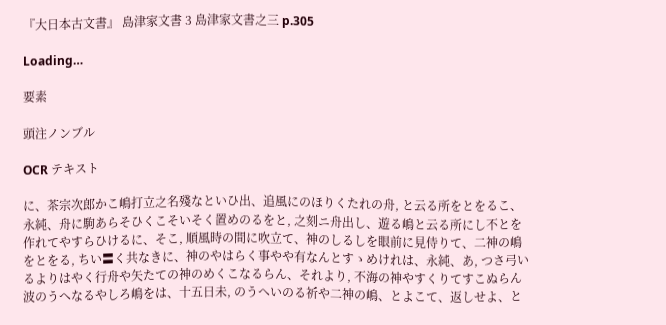『大日本古文書』 島津家文書 3 島津家文書之三 p.305

Loading…

要素

頭注ノンブル

OCR テキスト

に、茶宗次郎かこ嶋打立之名殘なといひ出、追風にのほりくたれの舟, と云る所をとをるこ、永純、舟に駒あらそひくこそいそく置めのるをと, 之刻ニ舟出し、遊る嶋と云る所にし不とを作れてやすらひけるに、そこ, 順風時の間に吹立て、神のしるしを眼前に見侍りて、二神の嶋をとをる, ちい〓く共なきに、神のやはらく事やや有なんとすゝめけれは、永純、あ, つさ弓いるよりはやく行舟や矢たての神のめくこなるらん、それより, 不海の神やすくりてすこぬらん波のうへなるやしろ嶋をは、十五日未, のうへいのる祈や二神の嶋、とよこて、返しせよ、と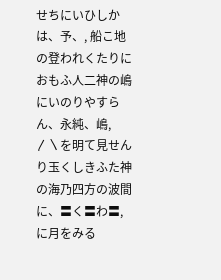せちにいひしかは、予、, 船こ地の登われくたりにおもふ人二神の嶋にいのりやすらん、永純、嶋, 〳〵を明て見せんり玉くしきふた神の海乃四方の波間に、〓く〓わ〓, に月をみる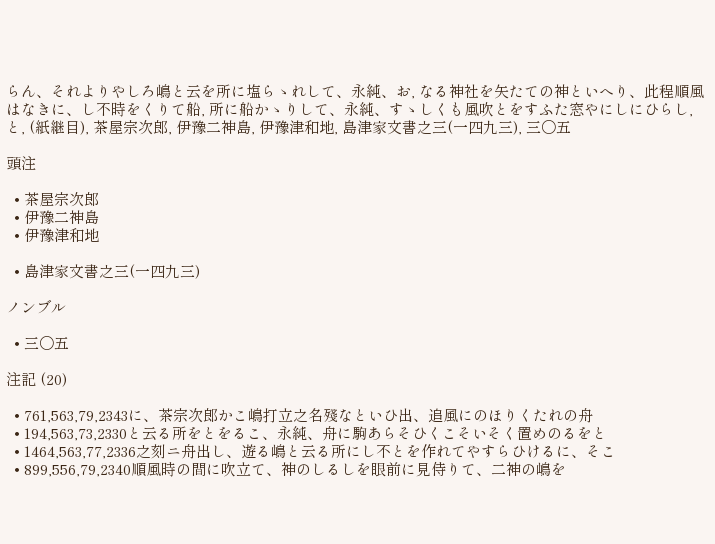らん、それよりやしろ嶋と云を所に塩らゝれして、永純、お, なる神社を矢たての神といへり、此程順風はなきに、し不時をくりて船, 所に船かゝりして、永純、すゝしくも風吹とをすふた窓やにしにひらし, と, (紙継目), 茶屋宗次郎, 伊豫二神島, 伊豫津和地, 島津家文書之三(一四九三), 三〇五

頭注

  • 茶屋宗次郎
  • 伊豫二神島
  • 伊豫津和地

  • 島津家文書之三(一四九三)

ノンブル

  • 三〇五

注記 (20)

  • 761,563,79,2343に、茶宗次郎かこ嶋打立之名殘なといひ出、追風にのほりくたれの舟
  • 194,563,73,2330と云る所をとをるこ、永純、舟に駒あらそひくこそいそく置めのるをと
  • 1464,563,77,2336之刻ニ舟出し、遊る嶋と云る所にし不とを作れてやすらひけるに、そこ
  • 899,556,79,2340順風時の間に吹立て、神のしるしを眼前に見侍りて、二神の嶋を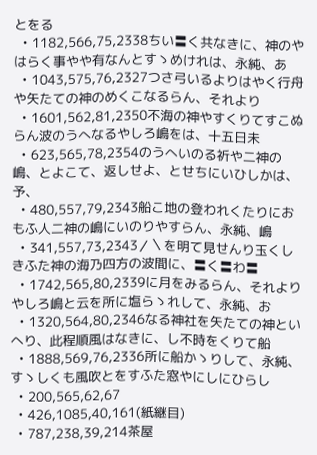とをる
  • 1182,566,75,2338ちい〓く共なきに、神のやはらく事やや有なんとすゝめけれは、永純、あ
  • 1043,575,76,2327つさ弓いるよりはやく行舟や矢たての神のめくこなるらん、それより
  • 1601,562,81,2350不海の神やすくりてすこぬらん波のうへなるやしろ嶋をは、十五日未
  • 623,565,78,2354のうへいのる祈や二神の嶋、とよこて、返しせよ、とせちにいひしかは、予、
  • 480,557,79,2343船こ地の登われくたりにおもふ人二神の嶋にいのりやすらん、永純、嶋
  • 341,557,73,2343〳〵を明て見せんり玉くしきふた神の海乃四方の波間に、〓く〓わ〓
  • 1742,565,80,2339に月をみるらん、それよりやしろ嶋と云を所に塩らゝれして、永純、お
  • 1320,564,80,2346なる神社を矢たての神といへり、此程順風はなきに、し不時をくりて船
  • 1888,569,76,2336所に船かゝりして、永純、すゝしくも風吹とをすふた窓やにしにひらし
  • 200,565,62,67
  • 426,1085,40,161(紙継目)
  • 787,238,39,214茶屋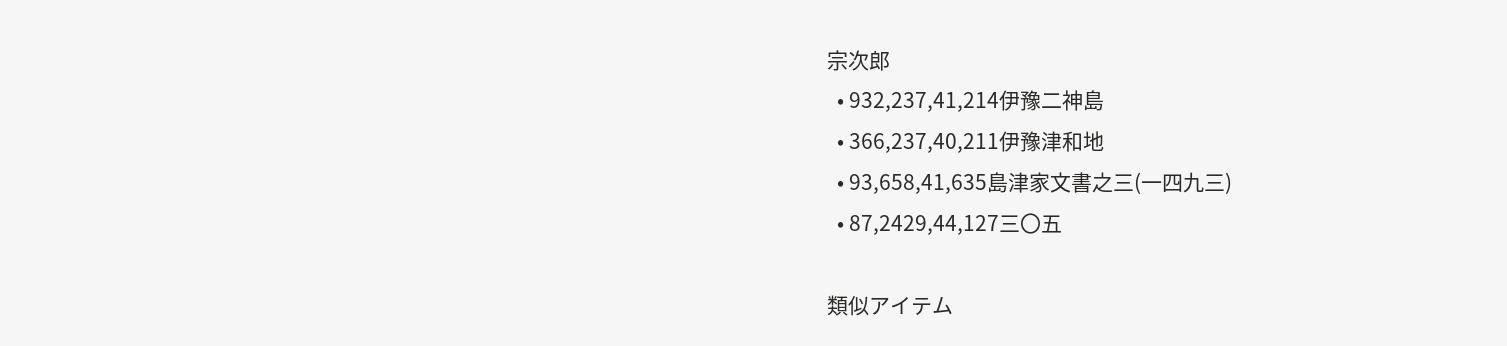宗次郎
  • 932,237,41,214伊豫二神島
  • 366,237,40,211伊豫津和地
  • 93,658,41,635島津家文書之三(一四九三)
  • 87,2429,44,127三〇五

類似アイテム